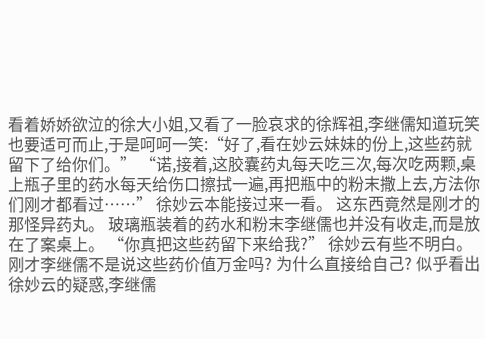看着娇娇欲泣的徐大小姐,又看了一脸哀求的徐辉祖,李继儒知道玩笑也要适可而止,于是呵呵一笑:“好了,看在妙云妹妹的份上,这些药就留下了给你们。” “诺,接着,这胶囊药丸每天吃三次,每次吃两颗,桌上瓶子里的药水每天给伤口擦拭一遍,再把瓶中的粉末撒上去,方法你们刚才都看过……” 徐妙云本能接过来一看。 这东西竟然是刚才的那怪异药丸。 玻璃瓶装着的药水和粉末李继儒也并没有收走,而是放在了案桌上。 “你真把这些药留下来给我?” 徐妙云有些不明白。 刚才李继儒不是说这些药价值万金吗? 为什么直接给自己? 似乎看出徐妙云的疑惑,李继儒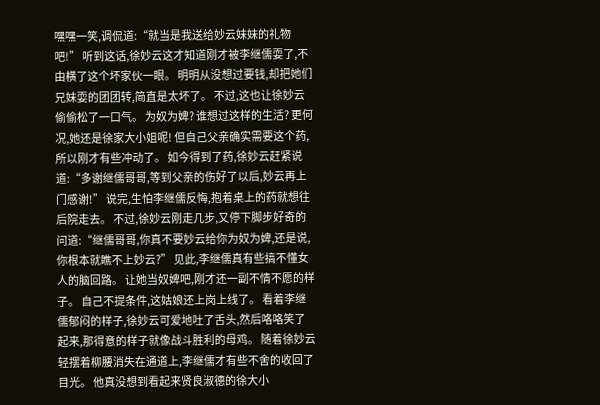嘿嘿一笑,调侃道:“就当是我送给妙云妹妹的礼物吧!” 听到这话,徐妙云这才知道刚才被李继儒耍了,不由横了这个坏家伙一眼。 明明从没想过要钱,却把她们兄妹耍的团团转,简直是太坏了。 不过,这也让徐妙云偷偷松了一口气。 为奴为婢? 谁想过这样的生活? 更何况,她还是徐家大小姐呢! 但自己父亲确实需要这个药,所以刚才有些冲动了。 如今得到了药,徐妙云赶紧说道:“多谢继儒哥哥,等到父亲的伤好了以后,妙云再上门感谢!” 说完,生怕李继儒反悔,抱着桌上的药就想往后院走去。 不过,徐妙云刚走几步,又停下脚步好奇的问道:“继儒哥哥,你真不要妙云给你为奴为婢,还是说,你根本就瞧不上妙云?” 见此,李继儒真有些搞不懂女人的脑回路。 让她当奴婢吧,刚才还一副不情不愿的样子。 自己不提条件,这姑娘还上岗上线了。 看着李继儒郁闷的样子,徐妙云可爱地吐了舌头,然后咯咯笑了起来,那得意的样子就像战斗胜利的母鸡。 随着徐妙云轻摆着柳腰消失在通道上,李继儒才有些不舍的收回了目光。 他真没想到看起来贤良淑德的徐大小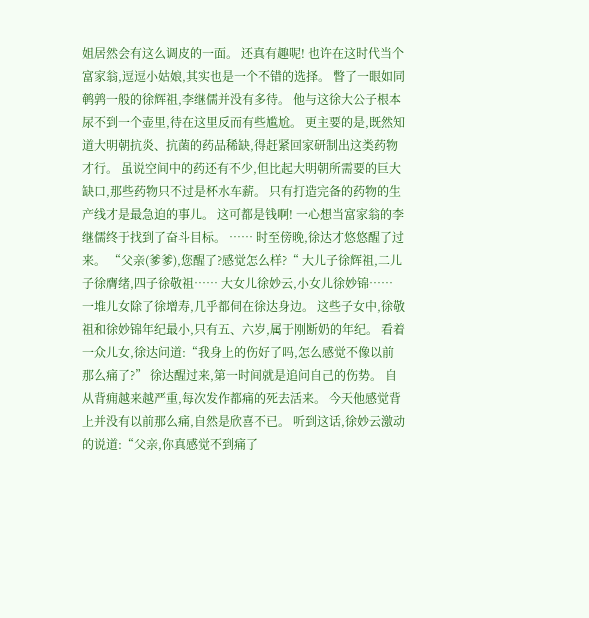姐居然会有这么调皮的一面。 还真有趣呢! 也许在这时代当个富家翁,逗逗小姑娘,其实也是一个不错的选择。 瞥了一眼如同鹌鹑一般的徐辉祖,李继儒并没有多待。 他与这徐大公子根本尿不到一个壶里,待在这里反而有些尴尬。 更主要的是,既然知道大明朝抗炎、抗菌的药品稀缺,得赶紧回家研制出这类药物才行。 虽说空间中的药还有不少,但比起大明朝所需要的巨大缺口,那些药物只不过是杯水车薪。 只有打造完备的药物的生产线才是最急迫的事儿。 这可都是钱啊! 一心想当富家翁的李继儒终于找到了奋斗目标。 …… 时至傍晚,徐达才悠悠醒了过来。 “父亲(爹爹),您醒了?感觉怎么样?“ 大儿子徐辉祖,二儿子徐膺绪,四子徐敬祖…… 大女儿徐妙云,小女儿徐妙锦…… 一堆儿女除了徐增寿,几乎都伺在徐达身边。 这些子女中,徐敬祖和徐妙锦年纪最小,只有五、六岁,属于刚断奶的年纪。 看着一众儿女,徐达问道:“我身上的伤好了吗,怎么感觉不像以前那么痛了?” 徐达醒过来,第一时间就是追问自己的伤势。 自从背痈越来越严重,每次发作都痛的死去活来。 今天他感觉背上并没有以前那么痛,自然是欣喜不已。 听到这话,徐妙云激动的说道:“父亲,你真感觉不到痛了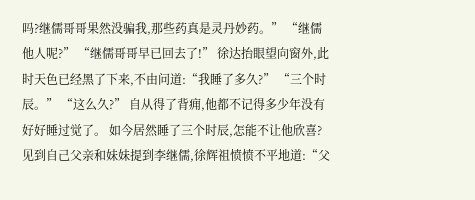吗?继儒哥哥果然没骗我,那些药真是灵丹妙药。” “继儒他人呢?” “继儒哥哥早已回去了!” 徐达抬眼望向窗外,此时天色已经黑了下来,不由问道:“我睡了多久?” “三个时辰。” “这么久?” 自从得了背痈,他都不记得多少年没有好好睡过觉了。 如今居然睡了三个时辰,怎能不让他欣喜? 见到自己父亲和妹妹提到李继儒,徐辉祖愤愤不平地道:“父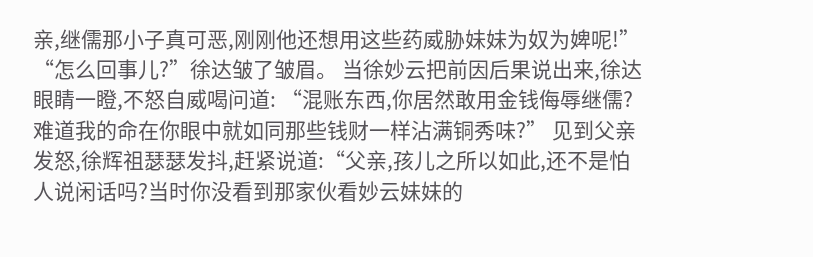亲,继儒那小子真可恶,刚刚他还想用这些药威胁妹妹为奴为婢呢!” “怎么回事儿?”徐达皱了皱眉。 当徐妙云把前因后果说出来,徐达眼睛一瞪,不怒自威喝问道: “混账东西,你居然敢用金钱侮辱继儒?难道我的命在你眼中就如同那些钱财一样沾满铜秀味?” 见到父亲发怒,徐辉祖瑟瑟发抖,赶紧说道:“父亲,孩儿之所以如此,还不是怕人说闲话吗?当时你没看到那家伙看妙云妹妹的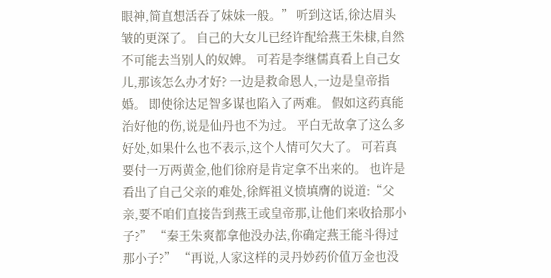眼神,简直想活吞了妹妹一般。” 听到这话,徐达眉头皱的更深了。 自己的大女儿已经许配给燕王朱棣,自然不可能去当别人的奴婢。 可若是李继儒真看上自己女儿,那该怎么办才好? 一边是救命恩人,一边是皇帝指婚。 即使徐达足智多谋也陷入了两难。 假如这药真能治好他的伤,说是仙丹也不为过。 平白无故拿了这么多好处,如果什么也不表示,这个人情可欠大了。 可若真要付一万两黄金,他们徐府是肯定拿不出来的。 也许是看出了自己父亲的难处,徐辉祖义愤填膺的说道:“父亲,要不咱们直接告到燕王或皇帝那,让他们来收拾那小子?” “秦王朱爽都拿他没办法,你确定燕王能斗得过那小子?” “再说,人家这样的灵丹妙药价值万金也没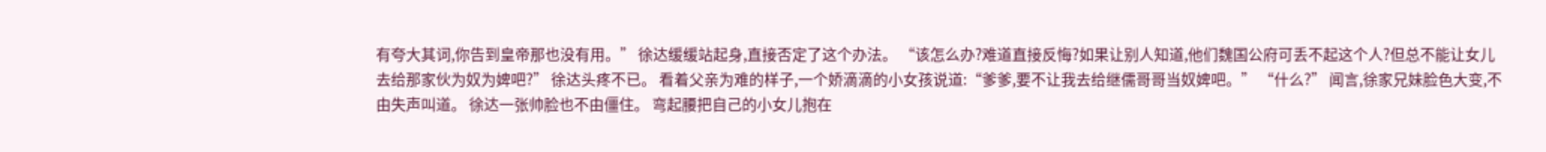有夸大其词,你告到皇帝那也没有用。” 徐达缓缓站起身,直接否定了这个办法。 “该怎么办?难道直接反悔?如果让别人知道,他们魏国公府可丢不起这个人?但总不能让女儿去给那家伙为奴为婢吧?” 徐达头疼不已。 看着父亲为难的样子,一个娇滴滴的小女孩说道:“爹爹,要不让我去给继儒哥哥当奴婢吧。” “什么?” 闻言,徐家兄妹脸色大变,不由失声叫道。 徐达一张帅脸也不由僵住。 弯起腰把自己的小女儿抱在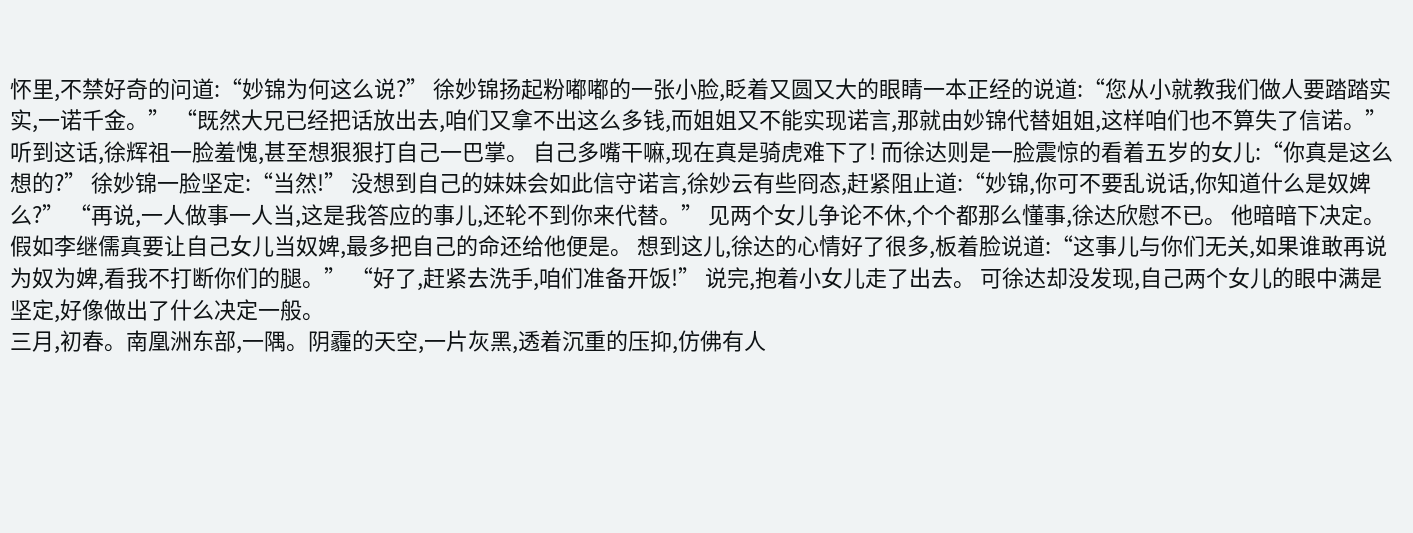怀里,不禁好奇的问道:“妙锦为何这么说?” 徐妙锦扬起粉嘟嘟的一张小脸,眨着又圆又大的眼睛一本正经的说道:“您从小就教我们做人要踏踏实实,一诺千金。” “既然大兄已经把话放出去,咱们又拿不出这么多钱,而姐姐又不能实现诺言,那就由妙锦代替姐姐,这样咱们也不算失了信诺。” 听到这话,徐辉祖一脸羞愧,甚至想狠狠打自己一巴掌。 自己多嘴干嘛,现在真是骑虎难下了! 而徐达则是一脸震惊的看着五岁的女儿:“你真是这么想的?” 徐妙锦一脸坚定:“当然!” 没想到自己的妹妹会如此信守诺言,徐妙云有些冏态,赶紧阻止道:“妙锦,你可不要乱说话,你知道什么是奴婢么?” “再说,一人做事一人当,这是我答应的事儿,还轮不到你来代替。” 见两个女儿争论不休,个个都那么懂事,徐达欣慰不已。 他暗暗下决定。 假如李继儒真要让自己女儿当奴婢,最多把自己的命还给他便是。 想到这儿,徐达的心情好了很多,板着脸说道:“这事儿与你们无关,如果谁敢再说为奴为婢,看我不打断你们的腿。” “好了,赶紧去洗手,咱们准备开饭!” 说完,抱着小女儿走了出去。 可徐达却没发现,自己两个女儿的眼中满是坚定,好像做出了什么决定一般。
三月,初春。南凰洲东部,一隅。阴霾的天空,一片灰黑,透着沉重的压抑,仿佛有人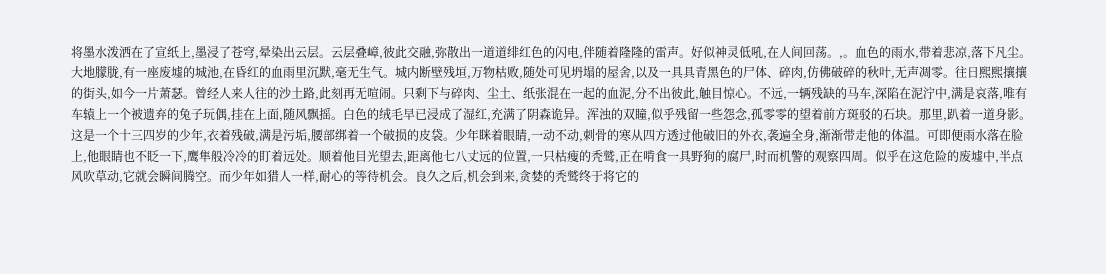将墨水泼洒在了宣纸上,墨浸了苍穹,晕染出云层。云层叠嶂,彼此交融,弥散出一道道绯红色的闪电,伴随着隆隆的雷声。好似神灵低吼,在人间回荡。,。血色的雨水,带着悲凉,落下凡尘。大地朦胧,有一座废墟的城池,在昏红的血雨里沉默,毫无生气。城内断壁残垣,万物枯败,随处可见坍塌的屋舍,以及一具具青黑色的尸体、碎肉,仿佛破碎的秋叶,无声凋零。往日熙熙攘攘的街头,如今一片萧瑟。曾经人来人往的沙土路,此刻再无喧闹。只剩下与碎肉、尘土、纸张混在一起的血泥,分不出彼此,触目惊心。不远,一辆残缺的马车,深陷在泥泞中,满是哀落,唯有车辕上一个被遗弃的兔子玩偶,挂在上面,随风飘摇。白色的绒毛早已浸成了湿红,充满了阴森诡异。浑浊的双瞳,似乎残留一些怨念,孤零零的望着前方斑驳的石块。那里,趴着一道身影。这是一个十三四岁的少年,衣着残破,满是污垢,腰部绑着一个破损的皮袋。少年眯着眼睛,一动不动,刺骨的寒从四方透过他破旧的外衣,袭遍全身,渐渐带走他的体温。可即便雨水落在脸上,他眼睛也不眨一下,鹰隼般冷冷的盯着远处。顺着他目光望去,距离他七八丈远的位置,一只枯瘦的秃鹫,正在啃食一具野狗的腐尸,时而机警的观察四周。似乎在这危险的废墟中,半点风吹草动,它就会瞬间腾空。而少年如猎人一样,耐心的等待机会。良久之后,机会到来,贪婪的秃鹫终于将它的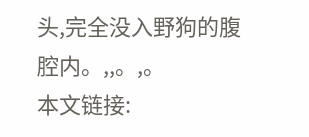头,完全没入野狗的腹腔内。,,。,。
本文链接: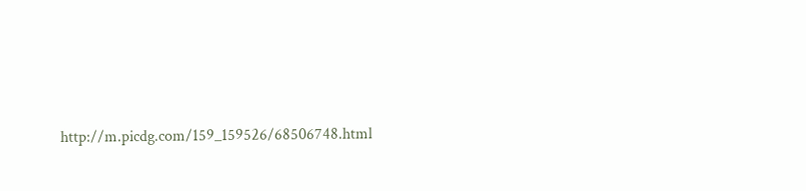http://m.picdg.com/159_159526/68506748.html